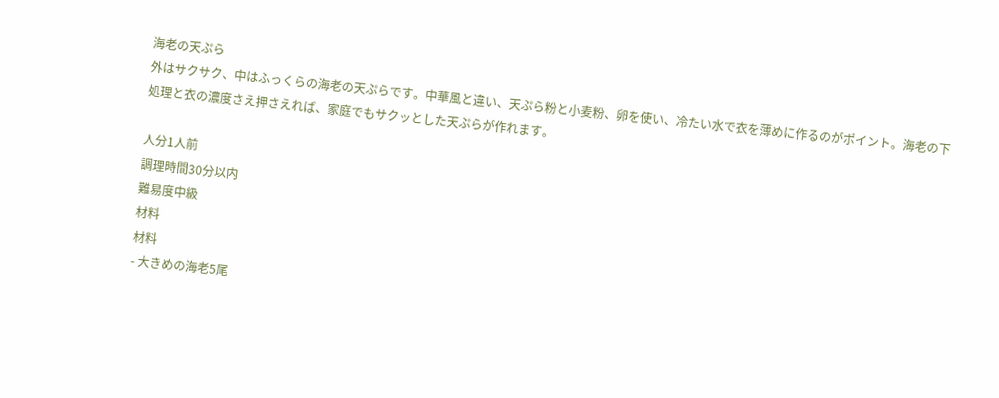海老の天ぷら
外はサクサク、中はふっくらの海老の天ぷらです。中華風と違い、天ぷら粉と小麦粉、卵を使い、冷たい水で衣を薄めに作るのがポイント。海老の下処理と衣の濃度さえ押さえれば、家庭でもサクッとした天ぷらが作れます。

人分1人前
調理時間30分以内
難易度中級
材料
材料
- 大きめの海老5尾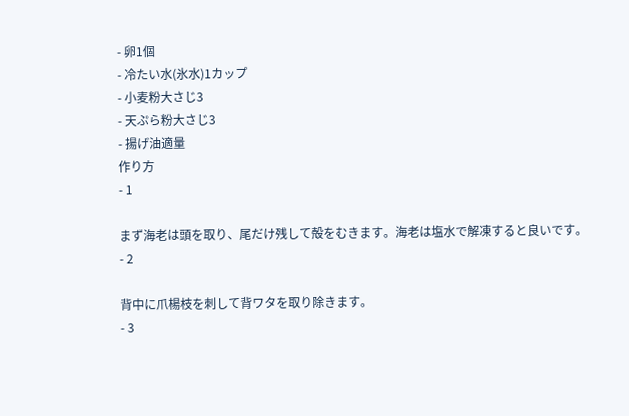- 卵1個
- 冷たい水(氷水)1カップ
- 小麦粉大さじ3
- 天ぷら粉大さじ3
- 揚げ油適量
作り方
- 1

まず海老は頭を取り、尾だけ残して殻をむきます。海老は塩水で解凍すると良いです。
- 2

背中に爪楊枝を刺して背ワタを取り除きます。
- 3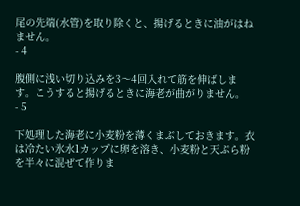尾の先端(水管)を取り除くと、揚げるときに油がはねません。
- 4

腹側に浅い切り込みを3〜4回入れて筋を伸ばします。こうすると揚げるときに海老が曲がりません。
- 5

下処理した海老に小麦粉を薄くまぶしておきます。衣は冷たい氷水1カップに卵を溶き、小麦粉と天ぷら粉を半々に混ぜて作りま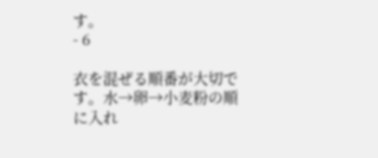す。
- 6

衣を混ぜる順番が大切です。水→卵→小麦粉の順に入れ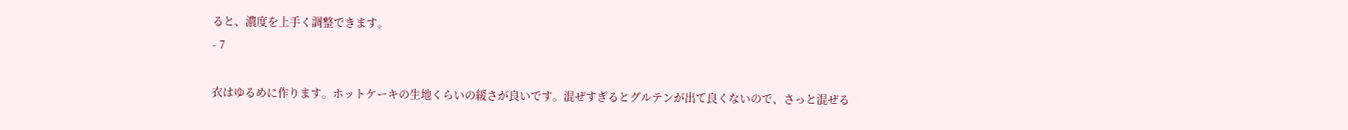ると、濃度を上手く調整できます。
- 7

衣はゆるめに作ります。ホットケーキの生地くらいの緩さが良いです。混ぜすぎるとグルテンが出て良くないので、さっと混ぜる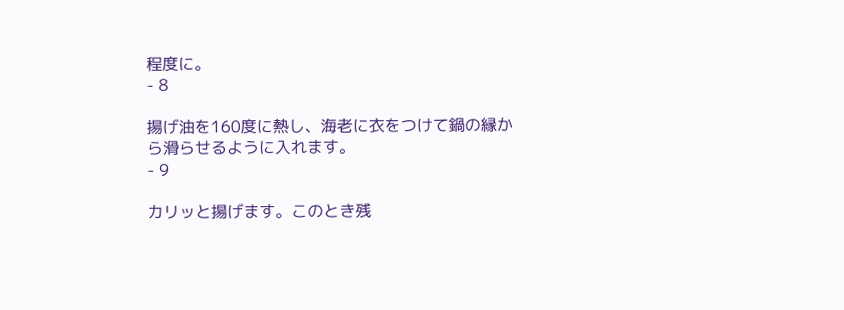程度に。
- 8

揚げ油を160度に熱し、海老に衣をつけて鍋の縁から滑らせるように入れます。
- 9

カリッと揚げます。このとき残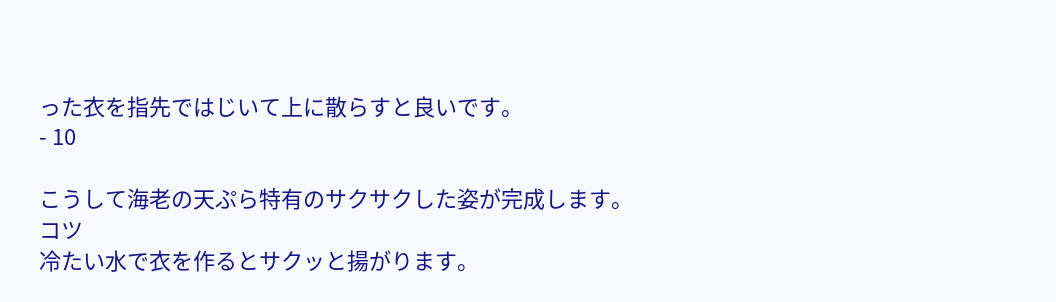った衣を指先ではじいて上に散らすと良いです。
- 10

こうして海老の天ぷら特有のサクサクした姿が完成します。
コツ
冷たい水で衣を作るとサクッと揚がります。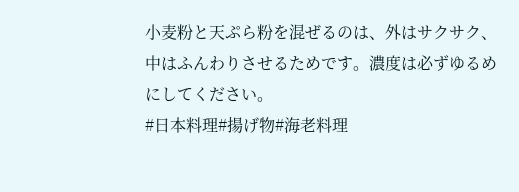小麦粉と天ぷら粉を混ぜるのは、外はサクサク、中はふんわりさせるためです。濃度は必ずゆるめにしてください。
#日本料理#揚げ物#海老料理